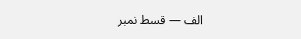الف — قسط نمبر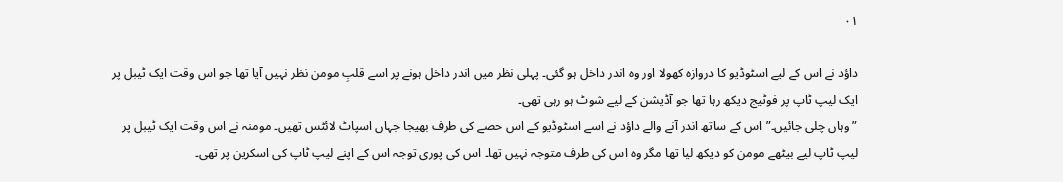۰۱

داؤد نے اس کے لیے اسٹوڈیو کا دروازہ کھولا اور وہ اندر داخل ہو گئی۔ پہلی نظر میں اندر داخل ہونے پر اسے قلبِ مومن نظر نہیں آیا تھا جو اس وقت ایک ٹیبل پر ایک لیپ ٹاپ پر فوٹیج دیکھ رہا تھا جو آڈیشن کے لیے شوٹ ہو رہی تھی۔
”وہاں چلی جائیں۔” اس کے ساتھ اندر آنے والے داؤد نے اسے اسٹوڈیو کے اس حصے کی طرف بھیجا جہاں اسپاٹ لائٹس تھیں۔ مومنہ نے اس وقت ایک ٹیبل پر لیپ ٹاپ لیے بیٹھے مومن کو دیکھ لیا تھا مگر وہ اس کی طرف متوجہ نہیں تھا۔ اس کی پوری توجہ اس کے اپنے لیپ ٹاپ کی اسکرین پر تھی۔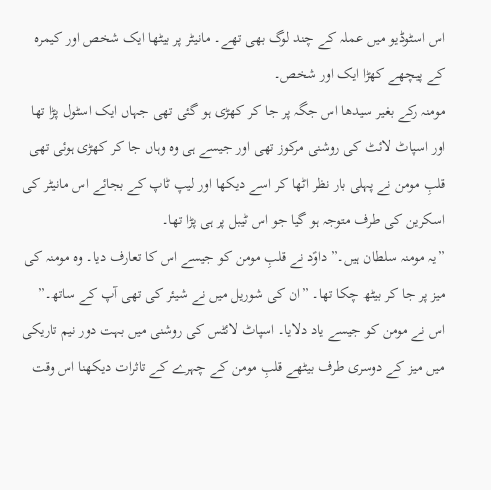اس اسٹوڈیو میں عملہ کے چند لوگ بھی تھے۔ مانیٹر پر بیٹھا ایک شخص اور کیمرہ کے پیچھے کھڑا ایک اور شخص۔
مومنہ رکے بغیر سیدھا اس جگہ پر جا کر کھڑی ہو گئی تھی جہاں ایک اسٹول پڑا تھا اور اسپاٹ لائٹ کی روشنی مرکوز تھی اور جیسے ہی وہ وہاں جا کر کھڑی ہوئی تھی قلبِ مومن نے پہلی بار نظر اٹھا کر اسے دیکھا اور لیپ ٹاپ کے بجائے اس مانیٹر کی اسکرین کی طرف متوجہ ہو گیا جو اس ٹیبل پر ہی پڑا تھا۔
”یہ مومنہ سلطان ہیں۔” داوؑد نے قلبِ مومن کو جیسے اس کا تعارف دیا۔ وہ مومنہ کی میز پر جا کر بیٹھ چکا تھا۔ ”ان کی شوریل میں نے شیئر کی تھی آپ کے ساتھ۔”
اس نے مومن کو جیسے یاد دلایا۔ اسپاٹ لائٹس کی روشنی میں بہت دور نیم تاریکی میں میز کے دوسری طرف بیٹھے قلبِ مومن کے چہرے کے تاثرات دیکھنا اس وقت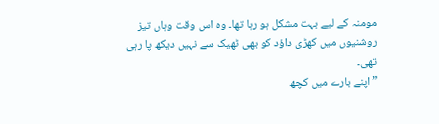مومنہ کے لیے بہت مشکل ہو رہا تھا۔ وہ اس وقت وہاں تیز روشنیوں میں کھڑی داؤد کو بھی ٹھیک سے نہیں دیکھ پا رہی تھی۔
”اپنے بارے میں کچھ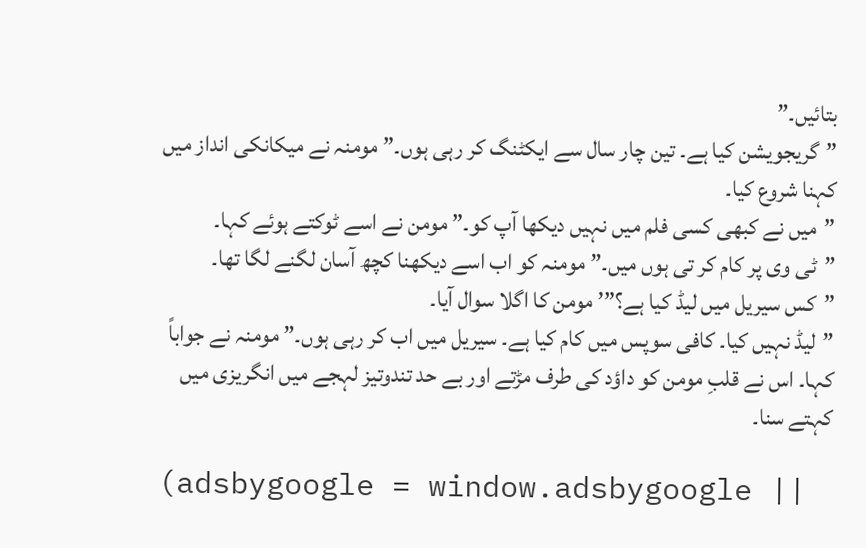بتائیں۔”
”گریجویشن کیا ہے۔ تین چار سال سے ایکٹنگ کر رہی ہوں۔” مومنہ نے میکانکی انداز میں کہنا شروع کیا۔
”میں نے کبھی کسی فلم میں نہیں دیکھا آپ کو۔” مومن نے اسے ٹوکتے ہوئے کہا۔
”ٹی وی پر کام کر تی ہوں میں۔” مومنہ کو اب اسے دیکھنا کچھ آسان لگنے لگا تھا۔
”کس سیریل میں لیڈ کیا ہے؟”’ مومن کا اگلا سوال آیا۔
”لیڈ نہیں کیا۔ کافی سوپس میں کام کیا ہے۔ سیریل میں اب کر رہی ہوں۔” مومنہ نے جواباً کہا۔ اس نے قلبِ مومن کو داؤد کی طرف مڑتے اور بے حد تندوتیز لہجے میں انگریزی میں کہتے سنا۔

(adsbygoogle = window.adsbygoogle ||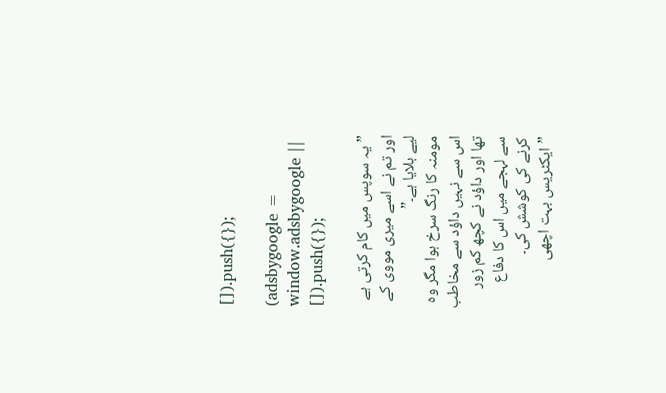[]).push({});

(adsbygoogle = window.adsbygoogle || []).push({});

” یہ سوپس میں کام کرتی ہے اور تم نے اسے میری مووی کے لیے بلایا ہے۔”
مومنہ کا رنگ سرخ ہوا مگر وہ اس سے نہیں داؤد سے مخاطب تھا اور داؤد نے کچھ کم زور سے لہجے میں اس کا دفاع کرنے کی کوشش کی۔
”ایکٹریس بہت اچھی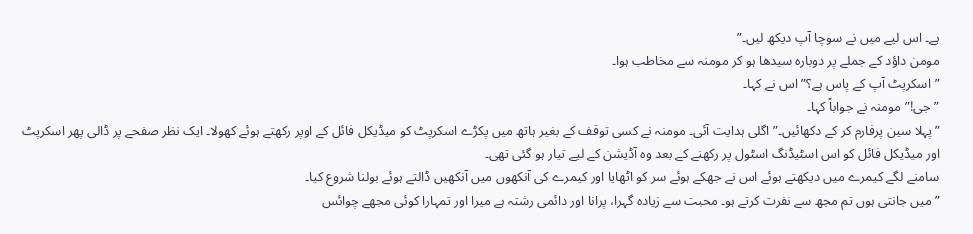ہے۔ اس لیے میں نے سوچا آپ دیکھ لیں۔”
مومن داؤد کے جملے پر دوبارہ سیدھا ہو کر مومنہ سے مخاطب ہوا۔
”اسکرپٹ آپ کے پاس ہے؟” اس نے کہا۔
”جی!” مومنہ نے جواباً کہا۔
”پہلا سین پرفارم کر کے دکھائیں۔” اگلی ہدایت آئی۔ مومنہ نے کسی توقف کے بغیر ہاتھ میں پکڑے اسکرپٹ کو میڈیکل فائل کے اوپر رکھتے ہوئے کھولا۔ ایک نظر صفحے پر ڈالی پھر اسکرپٹ اور میڈیکل فائل کو اس اسٹیڈنگ اسٹول پر رکھنے کے بعد وہ آڈیشن کے لیے تیار ہو گئی تھی۔
سامنے لگے کیمرے میں دیکھتے ہوئے اس نے جھکے ہوئے سر کو اٹھایا اور کیمرے کی آنکھوں میں آنکھیں ڈالتے ہوئے بولنا شروع کیا۔
”میں جانتی ہوں تم مجھ سے نفرت کرتے ہو۔ محبت سے زیادہ گہرا، پرانا اور دائمی رشتہ ہے میرا اور تمہارا کوئی مجھے چوائس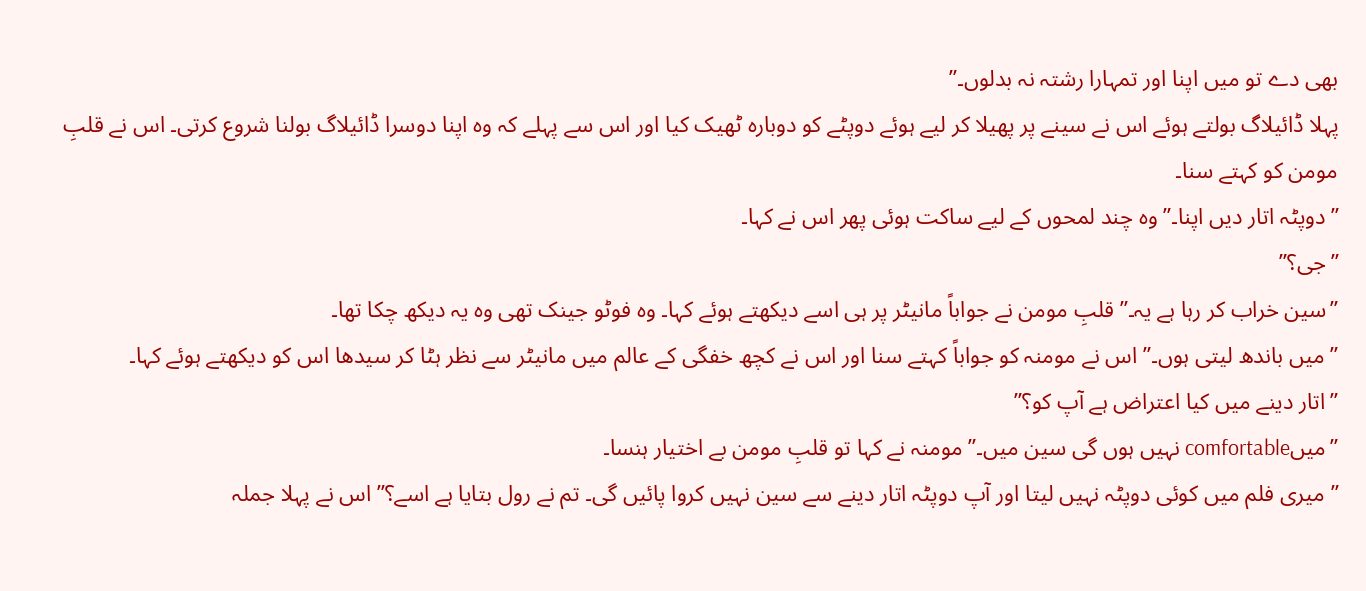بھی دے تو میں اپنا اور تمہارا رشتہ نہ بدلوں۔”
پہلا ڈائیلاگ بولتے ہوئے اس نے سینے پر پھیلا کر لیے ہوئے دوپٹے کو دوبارہ ٹھیک کیا اور اس سے پہلے کہ وہ اپنا دوسرا ڈائیلاگ بولنا شروع کرتی۔ اس نے قلبِ مومن کو کہتے سنا۔
”دوپٹہ اتار دیں اپنا۔” وہ چند لمحوں کے لیے ساکت ہوئی پھر اس نے کہا۔
”جی؟”
”سین خراب کر رہا ہے یہ۔” قلبِ مومن نے جواباً مانیٹر پر ہی اسے دیکھتے ہوئے کہا۔ وہ فوٹو جینک تھی وہ یہ دیکھ چکا تھا۔
”میں باندھ لیتی ہوں۔” اس نے مومنہ کو جواباً کہتے سنا اور اس نے کچھ خفگی کے عالم میں مانیٹر سے نظر ہٹا کر سیدھا اس کو دیکھتے ہوئے کہا۔
”اتار دینے میں کیا اعتراض ہے آپ کو؟”
”میںcomfortable نہیں ہوں گی سین میں۔” مومنہ نے کہا تو قلبِ مومن بے اختیار ہنسا۔
”میری فلم میں کوئی دوپٹہ نہیں لیتا اور آپ دوپٹہ اتار دینے سے سین نہیں کروا پائیں گی۔ تم نے رول بتایا ہے اسے؟” اس نے پہلا جملہ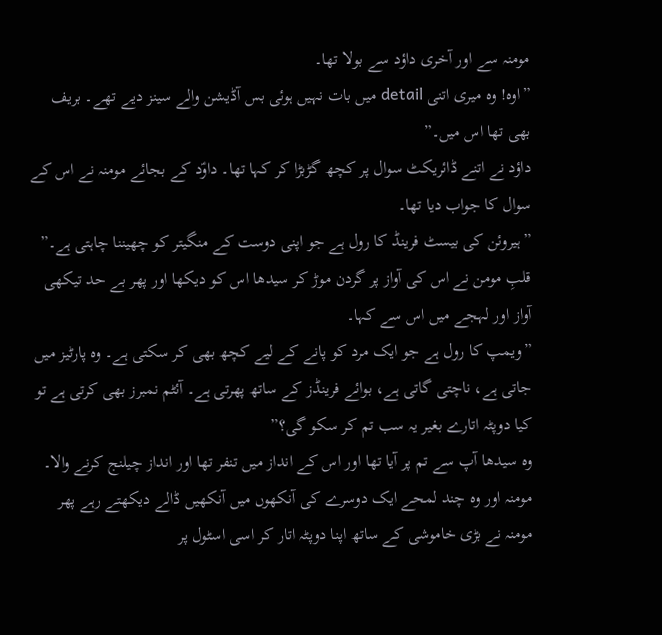مومنہ سے اور آخری داؤد سے بولا تھا۔
”اوہ! وہ میری اتنی detail میں بات نہیں ہوئی بس آڈیشن والے سینز دیے تھے۔ بریف بھی تھا اس میں۔”
داؤد نے اتنے ڈائریکٹ سوال پر کچھ گڑبڑا کر کہا تھا۔ داوؑد کے بجائے مومنہ نے اس کے سوال کا جواب دیا تھا۔
”ہیروئن کی بیسٹ فرینڈ کا رول ہے جو اپنی دوست کے منگیتر کو چھیننا چاہتی ہے۔” قلبِ مومن نے اس کی آواز پر گردن موڑ کر سیدھا اس کو دیکھا اور پھر بے حد تیکھی آواز اور لہجے میں اس سے کہا۔
”ویمپ کا رول ہے جو ایک مرد کو پانے کے لیے کچھ بھی کر سکتی ہے۔ وہ پارٹیز میں جاتی ہے، ناچتی گاتی ہے، بوائے فرینڈز کے ساتھ پھرتی ہے۔ آئٹم نمبرز بھی کرتی ہے تو کیا دوپٹہ اتارے بغیر یہ سب تم کر سکو گی؟”
وہ سیدھا آپ سے تم پر آیا تھا اور اس کے انداز میں تنفر تھا اور انداز چیلنج کرنے والا۔ مومنہ اور وہ چند لمحے ایک دوسرے کی آنکھوں میں آنکھیں ڈالے دیکھتے رہے پھر مومنہ نے بڑی خاموشی کے ساتھ اپنا دوپٹہ اتار کر اسی اسٹول پر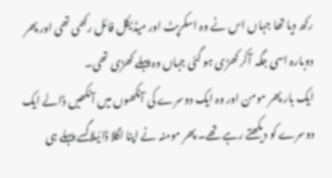رکھ دیا تھا جہاں اس نے وہ اسکرپٹ اور میڈیکل فائل رکھی تھی اور پھر دوبارہ اسی جگہ آکر کھڑی ہو گئی جہاں وہ پہلے کھڑی تھی۔
ایک بار پھر مومن اور وہ ایک دوسرے کی آنکھوں میں آنکھیں ڈالے ایک دوسرے کو دیکھتے رہے تھے۔ پھر مومنہ نے اپنا اگلا ڈائیلاگسے پہلے ہی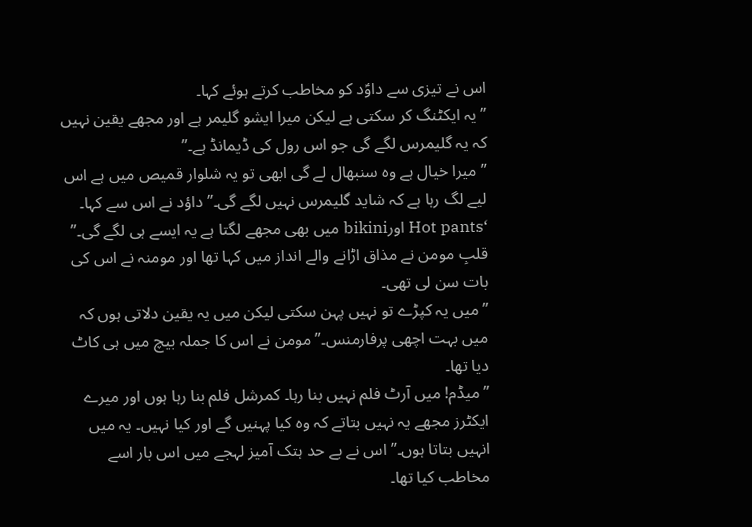اس نے تیزی سے داوؑد کو مخاطب کرتے ہوئے کہا۔
”یہ ایکٹنگ کر سکتی ہے لیکن میرا ایشو گلیمر ہے اور مجھے یقین نہیں کہ یہ گلیمرس لگے گی جو اس رول کی ڈیمانڈ ہے۔”
”میرا خیال ہے وہ سنبھال لے گی ابھی تو یہ شلوار قمیص میں ہے اس لیے لگ رہا ہے کہ شاید گلیمرس نہیں لگے گی۔” داؤد نے اس سے کہا۔
‘Hot pants اورbikini میں بھی مجھے لگتا ہے یہ ایسے ہی لگے گی۔” قلبِ مومن نے مذاق اڑانے والے انداز میں کہا تھا اور مومنہ نے اس کی بات سن لی تھی۔
”میں یہ کپڑے تو نہیں پہن سکتی لیکن میں یہ یقین دلاتی ہوں کہ میں بہت اچھی پرفارمنس۔” مومن نے اس کا جملہ بیچ میں ہی کاٹ دیا تھا۔
”میڈم! میں آرٹ فلم نہیں بنا رہا۔ کمرشل فلم بنا رہا ہوں اور میرے ایکٹرز مجھے یہ نہیں بتاتے کہ وہ کیا پہنیں گے اور کیا نہیں۔ یہ میں انہیں بتاتا ہوں۔” اس نے بے حد ہتک آمیز لہجے میں اس بار اسے مخاطب کیا تھا۔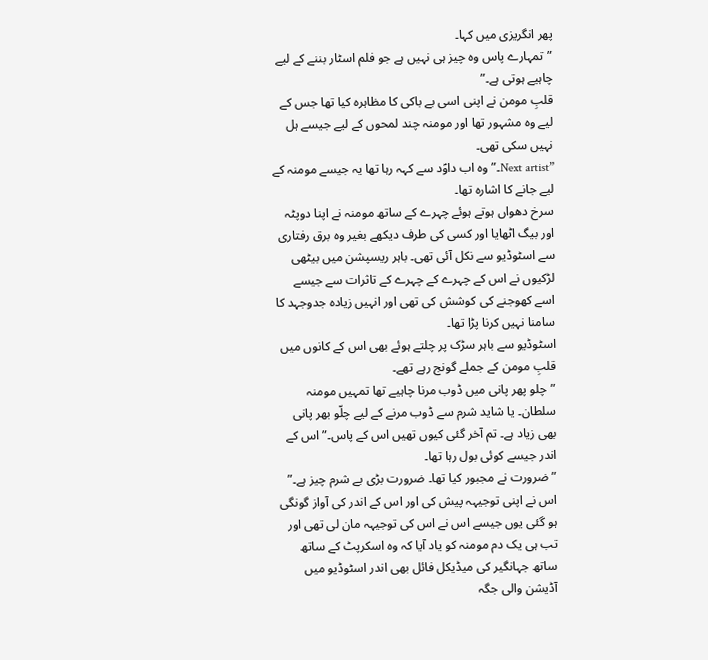پھر انگریزی میں کہا۔
”تمہارے پاس وہ چیز ہی نہیں ہے جو فلم اسٹار بننے کے لیے چاہیے ہوتی ہے۔”
قلبِ مومن نے اپنی اسی بے باکی کا مظاہرہ کیا تھا جس کے لیے وہ مشہور تھا اور مومنہ چند لمحوں کے لیے جیسے ہل نہیں سکی تھی۔
”Next artist۔” وہ اب داوؑد سے کہہ رہا تھا یہ جیسے مومنہ کے لیے جانے کا اشارہ تھا۔
سرخ دھواں ہوتے ہوئے چہرے کے ساتھ مومنہ نے اپنا دوپٹہ اور بیگ اٹھایا اور کسی کی طرف دیکھے بغیر وہ برق رفتاری سے اسٹوڈیو سے نکل آئی تھی۔ باہر ریسپشن میں بیٹھی لڑکیوں نے اس کے چہرے کے چہرے کے تاثرات سے جیسے اسے کھوجنے کی کوشش کی تھی اور انہیں زیادہ جدوجہد کا سامنا نہیں کرنا پڑا تھا۔
اسٹوڈیو سے باہر سڑک پر چلتے ہوئے بھی اس کے کانوں میں قلبِ مومن کے جملے گونج رہے تھے۔
”چلو پھر پانی میں ڈوب مرنا چاہیے تھا تمہیں مومنہ سلطان۔ یا شاید شرم سے ڈوب مرنے کے لیے چلّو بھر پانی بھی زیاد ہے۔ تم آخر گئی کیوں تھیں اس کے پاس۔” اس کے اندر جیسے کوئی بول رہا تھا۔
”ضرورت نے مجبور کیا تھا۔ ضرورت بڑی بے شرم چیز ہے۔”
اس نے اپنی توجیہہ پیش کی اور اس کے اندر کی آواز گونگی ہو گئی یوں جیسے اس نے اس کی توجیہہ مان لی تھی اور تب ہی یک دم مومنہ کو یاد آیا کہ وہ اسکرپٹ کے ساتھ ساتھ جہانگیر کی میڈیکل فائل بھی اندر اسٹوڈیو میں آڈیشن والی جگہ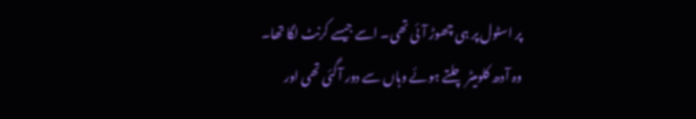پر اسٹول پر ہی چھوڑ آئی تھی۔ اسے جیسے کرنٹ لگا تھا۔
وہ آدھ کلومیٹر چلتے ہوئے وہاں سے دور آگئی تھی اور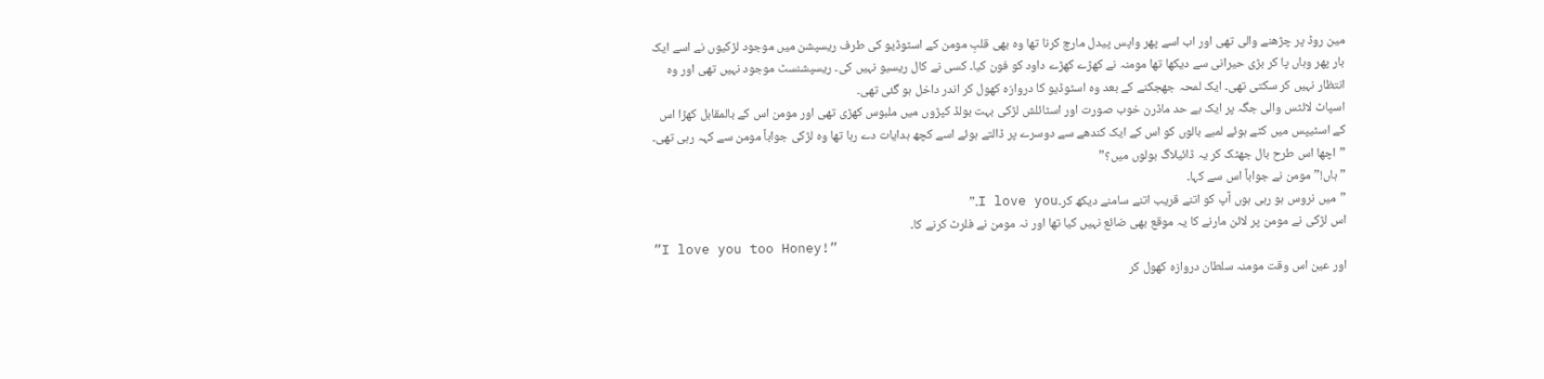مین روڈ پر چڑھنے والی تھی اور اب اسے پھر واپس پیدل مارچ کرنا تھا وہ بھی قلبِ مومن کے اسٹوڈیو کی طرف ریسپشن میں موجود لڑکیوں نے اسے ایک بار پھر وہاں پا کر بڑی حیرانی سے دیکھا تھا مومنہ نے کھڑے کھڑے داود کو فون کیا۔ کسی نے کال ریسیو نہیں کی۔ ریسپشنسٹ موجود نہیں تھی اور وہ انتظار نہیں کر سکتی تھی۔ ایک لمحہ جھجکنے کے بعد وہ اسٹوڈیو کا دروازہ کھول کر اندر داخل ہو گئی تھی۔
اسپاٹ لائٹس والی جگہ پر ایک بے حد ماڈرن خوب صورت اور اسٹائلش لڑکی بہت بولڈ کپڑوں میں ملبوس کھڑی تھی اور مومن اس کے بالمقابل کھڑا اس کے اسٹیپس میں کٹے ہوئے لمبے بالوں کو اس کے ایک کندھے سے دوسرے پر ڈالتے ہوئے اسے کچھ ہدایات دے رہا تھا وہ لڑکی جواباً مومن سے کہہ رہی تھی۔
”اچھا اس طرح بال جھٹک کر یہ ڈائیلاگ بولوں میں؟”
”ہاں!” مومن نے جواباً اس سے کہا۔
”میں نروس ہو رہی ہوں آپ کو اتنے قریب اتنے سامنے دیکھ کر۔I love you۔”
اس لڑکی نے مومن پر لائن مارنے کا یہ موقع بھی ضائع نہیں کیا تھا اور نہ مومن نے فلرٹ کرنے کا۔
”I love you too Honey!”
اور عین اس وقت مومنہ سلطان دروازہ کھول کر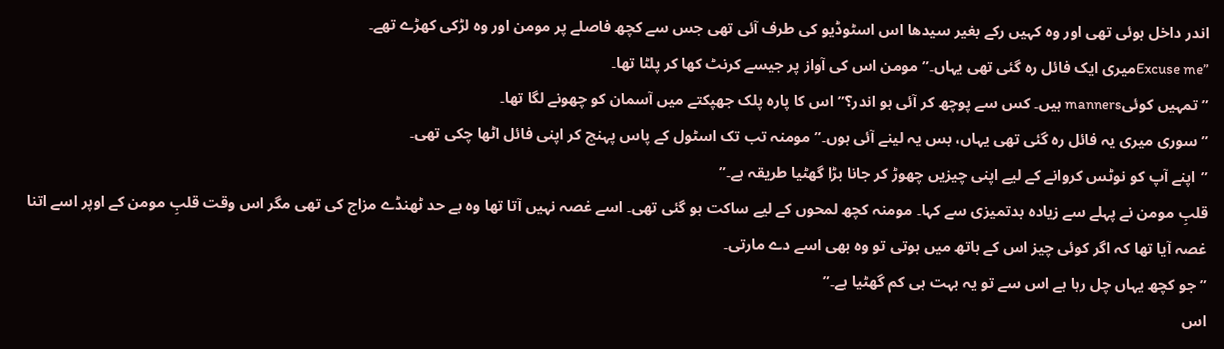اندر داخل ہوئی تھی اور وہ کہیں رکے بغیر سیدھا اس اسٹوڈیو کی طرف آئی تھی جس سے کچھ فاصلے پر مومن اور وہ لڑکی کھڑے تھے۔
”Excuse meمیری ایک فائل رہ گئی تھی یہاں۔” مومن اس کی آواز پر جیسے کرنٹ کھا کر پلٹا تھا۔
”تمہیں کوئیmanners ہیں۔ کس سے پوچھ کر آئی ہو اندر؟” اس کا پارہ پلک جھپکتے میں آسمان کو چھونے لگا تھا۔
”سوری میری یہ فائل رہ گئی تھی یہاں، بس یہ لینے آئی ہوں۔” مومنہ تب تک اسٹول کے پاس پہنچ کر اپنی فائل اٹھا چکی تھی۔
”اپنے آپ کو نوٹس کروانے کے لیے اپنی چیزیں چھوڑ کر جانا بڑا گھٹیا طریقہ ہے۔”
قلبِ مومن نے پہلے سے زیادہ بدتمیزی سے کہا۔ مومنہ کچھ لمحوں کے لیے ساکت ہو گئی تھی۔ اسے غصہ نہیں آتا تھا وہ بے حد ٹھنڈے مزاج کی تھی مگر اس وقت قلبِ مومن کے اوپر اسے اتنا غصہ آیا تھا کہ اگر کوئی چیز اس کے ہاتھ میں ہوتی تو وہ بھی اسے دے مارتی۔
”جو کچھ یہاں چل رہا ہے اس سے تو یہ بہت ہی کم گھٹیا ہے۔”
اس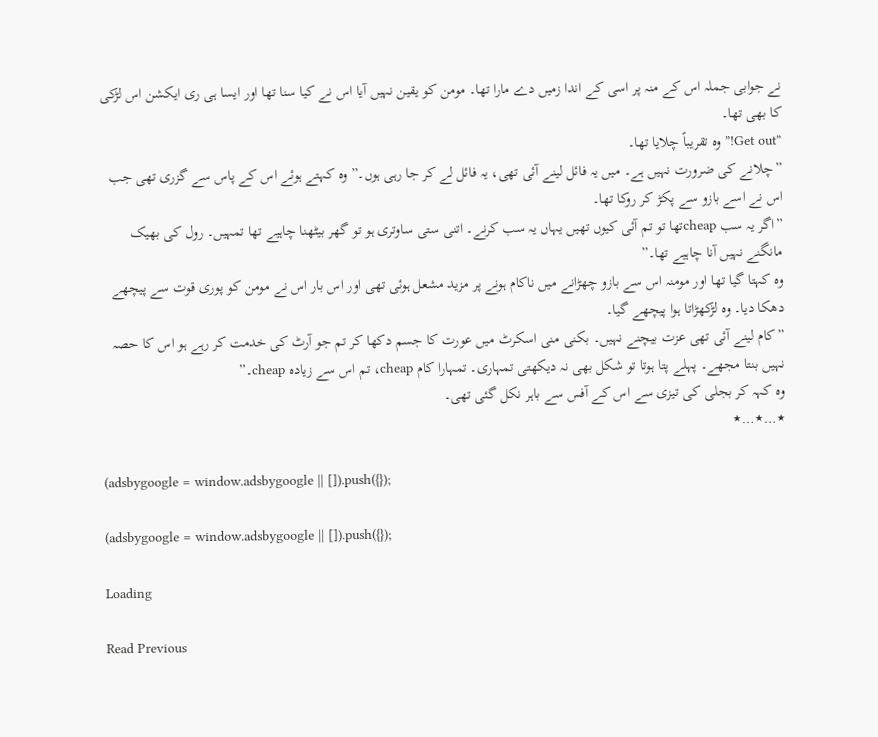نے جوابی جملہ اس کے منہ پر اسی کے اندا زمیں دے مارا تھا۔ مومن کو یقین نہیں آیا اس نے کیا سنا تھا اور ایسا ہی ری ایکشن اس لڑکی کا بھی تھا۔
”Get out!” وہ تقریباً چلایا تھا۔
”چلانے کی ضرورت نہیں ہے۔ میں یہ فائل لینے آئی تھی، یہ فائل لے کر جا رہی ہوں۔” وہ کہتے ہوئے اس کے پاس سے گزری تھی جب اس نے اسے بازو سے پکڑ کر روکا تھا۔
”اگر یہ سب cheapتھا تو تم آئی کیوں تھیں یہاں یہ سب کرنے۔ اتنی ستی ساوتری ہو تو گھر بیٹھنا چاہیے تھا تمہیں۔ رول کی بھیک مانگنے نہیں آنا چاہیے تھا۔”
وہ کہتا گیا تھا اور مومنہ اس سے بازو چھڑانے میں ناکام ہونے پر مزید مشعل ہوئی تھی اور اس بار اس نے مومن کو پوری قوت سے پیچھے دھکا دیا۔ وہ لڑکھڑاتا ہوا پیچھے گیا۔
”کام لینے آئی تھی عزت بیچنے نہیں۔ بکنی منی اسکرٹ میں عورت کا جسم دکھا کر تم جو آرٹ کی خدمت کر رہے ہو اس کا حصہ نہیں بنتا مجھے۔ پہلے پتا ہوتا تو شکل بھی نہ دیکھتی تمہاری۔ تمہارا کام cheap، تم اس سے زیادہ cheap۔”
وہ کہہ کر بجلی کی تیزی سے اس کے آفس سے باہر نکل گئی تھی۔
٭…٭…٭

(adsbygoogle = window.adsbygoogle || []).push({});

(adsbygoogle = window.adsbygoogle || []).push({});

Loading

Read Previous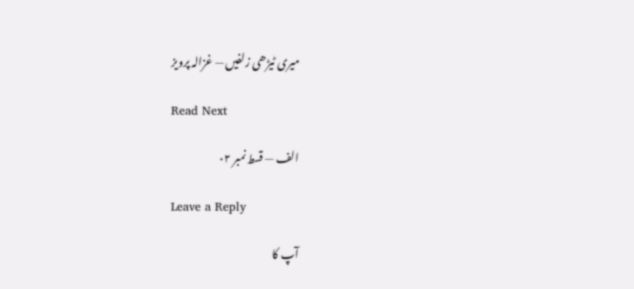میری ٹیڑھی زلفیں — غزالہ پرویز

Read Next

الف — قسط نمبر ۰۲

Leave a Reply

آپ کا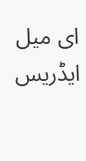ای میل ایڈریس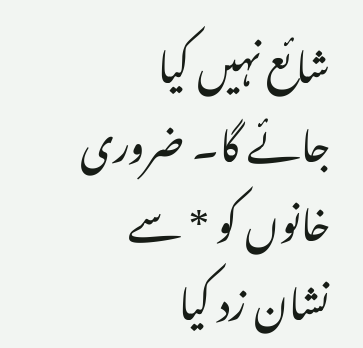شائع نہیں کیا جائے گا۔ ضروری خانوں کو * سے نشان زد کیا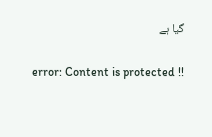گیا ہے

error: Content is protected !!